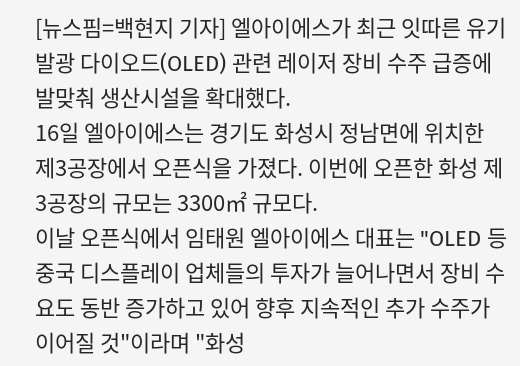[뉴스핌=백현지 기자] 엘아이에스가 최근 잇따른 유기발광 다이오드(OLED) 관련 레이저 장비 수주 급증에 발맞춰 생산시설을 확대했다.
16일 엘아이에스는 경기도 화성시 정남면에 위치한 제3공장에서 오픈식을 가졌다. 이번에 오픈한 화성 제3공장의 규모는 3300㎡ 규모다.
이날 오픈식에서 임태원 엘아이에스 대표는 "OLED 등 중국 디스플레이 업체들의 투자가 늘어나면서 장비 수요도 동반 증가하고 있어 향후 지속적인 추가 수주가 이어질 것"이라며 "화성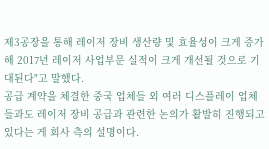제3공장을 통해 레이저 장비 생산량 및 효율성이 크게 증가해 2017년 레이저 사업부문 실적이 크게 개선될 것으로 기대된다"고 말했다.
공급 계약을 체결한 중국 업체들 외 여러 디스플레이 업체들과도 레이저 장비 공급과 관련한 논의가 활발히 진행되고 있다는 게 회사 측의 설명이다.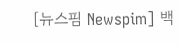[뉴스핌 Newspim] 백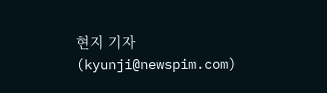현지 기자 (kyunji@newspim.com)